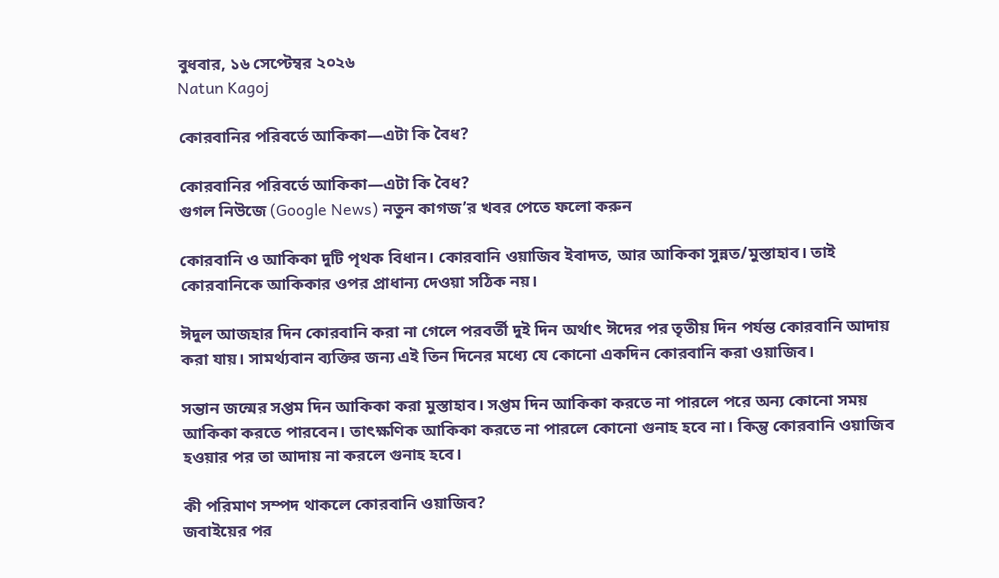বুধবার, ১৬ সেপ্টেম্বর ২০২৬
Natun Kagoj

কোরবানির পরিবর্তে আকিকা—এটা কি বৈধ?

কোরবানির পরিবর্তে আকিকা—এটা কি বৈধ?
গুগল নিউজে (Google News) নতুন কাগজ’র খবর পেতে ফলো করুন

কোরবানি ও আকিকা দুটি পৃথক বিধান। কোরবানি ওয়াজিব ইবাদত, আর আকিকা সুন্নত/মুস্তাহাব। তাই কোরবানিকে আকিকার ওপর প্রাধান্য দেওয়া সঠিক নয়।

ঈদুল আজহার দিন কোরবানি করা না গেলে পরবর্তী দুই দিন অর্থাৎ ঈদের পর তৃতীয় দিন পর্যন্ত কোরবানি আদায় করা যায়। সামর্থ্যবান ব্যক্তির জন্য এই তিন দিনের মধ্যে যে কোনো একদিন কোরবানি করা ওয়াজিব।

সন্তান জন্মের সপ্তম দিন আকিকা করা মুস্তাহাব। সপ্তম দিন আকিকা করতে না পারলে পরে অন্য কোনো সময় আকিকা করতে পারবেন। তাৎক্ষণিক আকিকা করতে না পারলে কোনো গুনাহ হবে না। কিন্তু কোরবানি ওয়াজিব হওয়ার পর তা আদায় না করলে গুনাহ হবে।

কী পরিমাণ সম্পদ থাকলে কোরবানি ওয়াজিব?
জবাইয়ের পর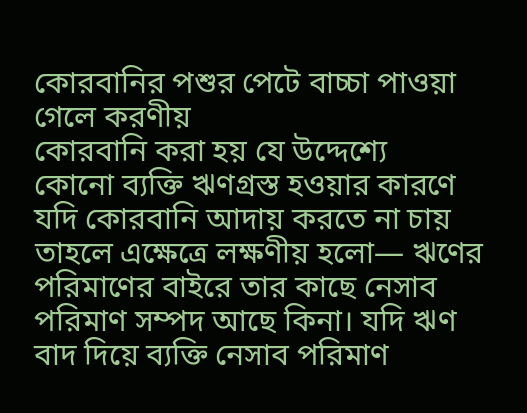কোরবানির পশুর পেটে বাচ্চা পাওয়া গেলে করণীয়
কোরবানি করা হয় যে উদ্দেশ্যে
কোনো ব্যক্তি ঋণগ্রস্ত হওয়ার কারণে যদি কোরবানি আদায় করতে না চায় তাহলে এক্ষেত্রে লক্ষণীয় হলো— ঋণের পরিমাণের বাইরে তার কাছে নেসাব পরিমাণ সম্পদ আছে কিনা। যদি ঋণ বাদ দিয়ে ব্যক্তি নেসাব পরিমাণ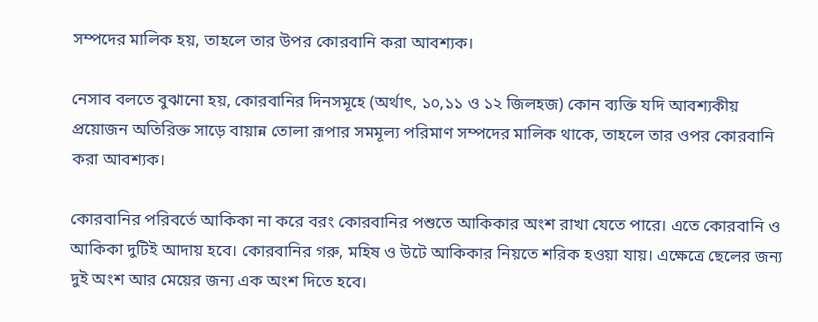সম্পদের মালিক হয়, তাহলে তার উপর কোরবানি করা আবশ্যক।

নেসাব বলতে বুঝানো হয়, কোরবানির দিনসমূহে (অর্থাৎ, ১০,১১ ও ১২ জিলহজ) কোন ব্যক্তি যদি আবশ্যকীয় প্রয়োজন অতিরিক্ত সাড়ে বায়ান্ন তোলা রূপার সমমূল্য পরিমাণ সম্পদের মালিক থাকে, তাহলে তার ওপর কোরবানি করা আবশ্যক।

কোরবানির পরিবর্তে আকিকা না করে বরং কোরবানির পশুতে আকিকার অংশ রাখা যেতে পারে। এতে কোরবানি ও আকিকা দুটিই আদায় হবে। কোরবানির গরু, মহিষ ও উটে আকিকার নিয়তে শরিক হওয়া যায়। এক্ষেত্রে ছেলের জন্য দুই অংশ আর মেয়ের জন্য এক অংশ দিতে হবে।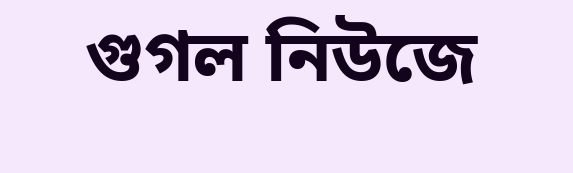গুগল নিউজে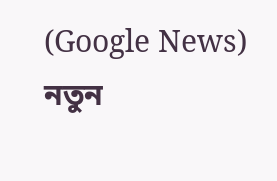(Google News) নতুন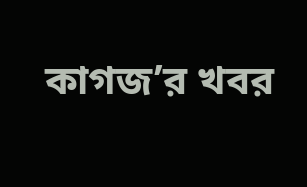কাগজ’র খবর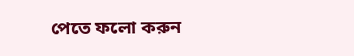পেতে ফলো করুন